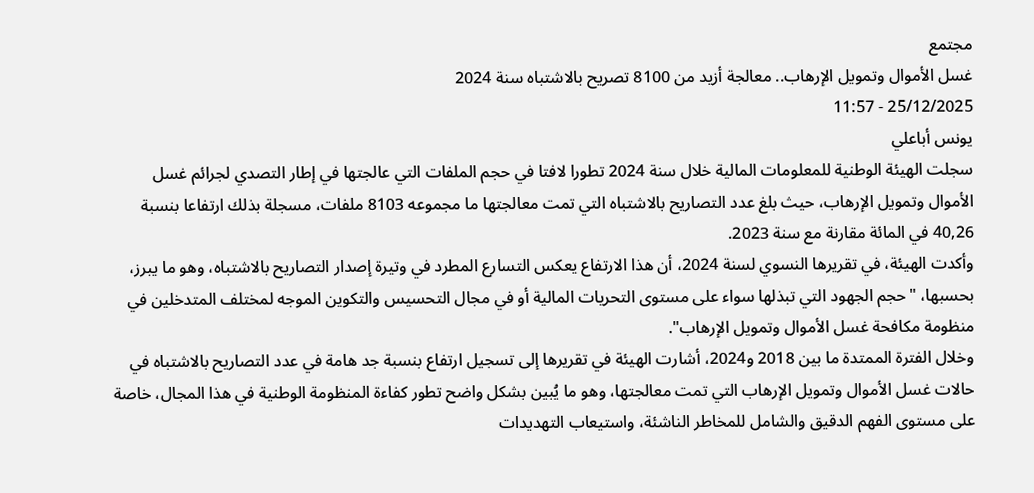مجتمع
غسل الأموال وتمويل الإرهاب.. معالجة أزيد من 8100 تصريح بالاشتباه سنة 2024
25/12/2025 - 11:57
يونس أباعلي
سجلت الهيئة الوطنية للمعلومات المالية خلال سنة 2024 تطورا لافتا في حجم الملفات التي عالجتها في إطار التصدي لجرائم غسل الأموال وتمويل الإرهاب، حيث بلغ عدد التصاريح بالاشتباه التي تمت معالجتها ما مجموعه 8103 ملفات، مسجلة بذلك ارتفاعا بنسبة 40,26 في المائة مقارنة مع سنة 2023.
وأكدت الهيئة، في تقريرها النسوي لسنة 2024، أن هذا الارتفاع يعكس التسارع المطرد في وتيرة إصدار التصاريح بالاشتباه، وهو ما يبرز، بحسبها، "حجم الجهود التي تبذلها سواء على مستوى التحريات المالية أو في مجال التحسيس والتكوين الموجه لمختلف المتدخلين في منظومة مكافحة غسل الأموال وتمويل الإرهاب".
وخلال الفترة الممتدة ما بين 2018 و2024، أشارت الهيئة في تقريرها إلى تسجيل ارتفاع بنسبة جد هامة في عدد التصاريح بالاشتباه في حالات غسل الأموال وتمويل الإرهاب التي تمت معالجتها، وهو ما يُبين بشكل واضح تطور كفاءة المنظومة الوطنية في هذا المجال، خاصة على مستوى الفهم الدقيق والشامل للمخاطر الناشئة، واستيعاب التهديدات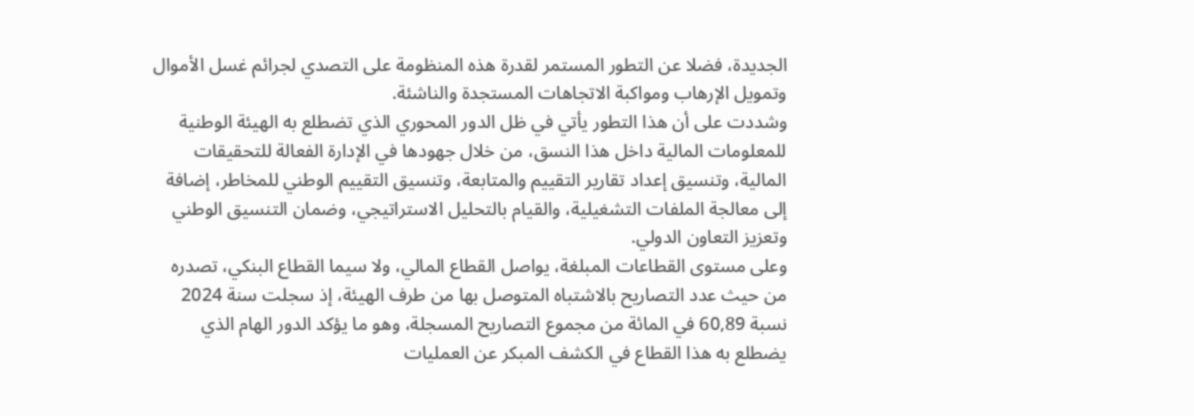الجديدة، فضلا عن التطور المستمر لقدرة هذه المنظومة على التصدي لجرائم غسل الأموال وتمويل الإرهاب ومواكبة الاتجاهات المستجدة والناشئة.
وشددت على أن هذا التطور يأتي في ظل الدور المحوري الذي تضطلع به الهيئة الوطنية للمعلومات المالية داخل هذا النسق، من خلال جهودها في الإدارة الفعالة للتحقيقات المالية، وتنسيق إعداد تقارير التقييم والمتابعة، وتنسيق التقييم الوطني للمخاطر، إضافة إلى معالجة الملفات التشغيلية، والقيام بالتحليل الاستراتيجي، وضمان التنسيق الوطني وتعزيز التعاون الدولي.
وعلى مستوى القطاعات المبلغة، يواصل القطاع المالي، ولا سيما القطاع البنكي، تصدره من حيث عدد التصاريح بالاشتباه المتوصل بها من طرف الهيئة، إذ سجلت سنة 2024 نسبة 60,89 في المائة من مجموع التصاريح المسجلة، وهو ما يؤكد الدور الهام الذي يضطلع به هذا القطاع في الكشف المبكر عن العمليات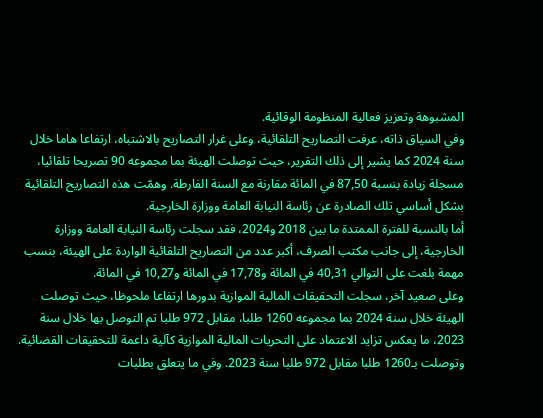المشبوهة وتعزيز فعالية المنظومة الوقائية.
وفي السياق ذاته، عرفت التصاريح التلقائية، وعلى غرار التصاريح بالاشتباه، ارتفاعا هاما خلال سنة 2024 كما يشير إلى ذلك التقرير، حيث توصلت الهيئة بما مجموعه 90 تصريحا تلقائيا، مسجلة زيادة بنسبة 87,50 في المائة مقارنة مع السنة الفارطة. وهمّت هذه التصاريح التلقائية بشكل أساسي تلك الصادرة عن رئاسة النيابة العامة ووزارة الخارجية.
أما بالنسبة للفترة الممتدة ما بين 2018 و2024، فقد سجلت رئاسة النيابة العامة ووزارة الخارجية، إلى جانب مكتب الصرف، أكبر عدد من التصاريح التلقائية الواردة على الهيئة، بنسب مهمة بلغت على التوالي 40,31 في المائة و17,78 في المائة و10,27 في المائة.
وعلى صعيد آخر، سجلت التحقيقات المالية الموازية بدورها ارتفاعا ملحوظا، حيث توصلت الهيئة خلال سنة 2024 بما مجموعه 1260 طلبا، مقابل 972 طلبا تم التوصل بها خلال سنة 2023، ما يعكس تزايد الاعتماد على التحريات المالية الموازية كآلية داعمة للتحقيقات القضائية.
وتوصلت بـ1260 طلبا مقابل 972 طلبا سنة 2023. وفي ما يتعلق بطلبات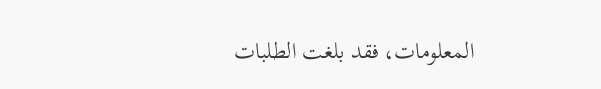المعلومات، فقد بلغت الطلبات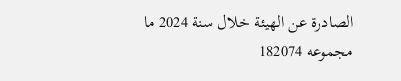الصادرة عن الهيئة خلال سنة 2024 ما مجموعه 182074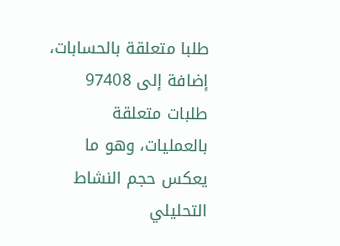طلبا متعلقة بالحسابات، إضافة إلى 97408 طلبات متعلقة بالعمليات، وهو ما يعكس حجم النشاط التحليلي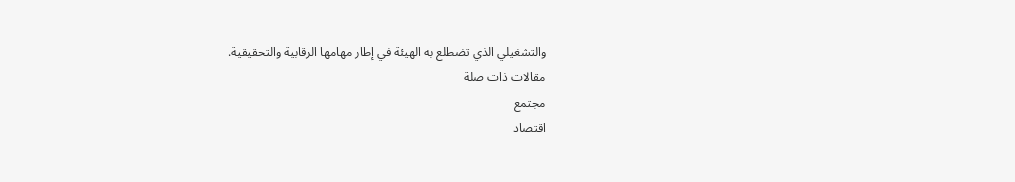والتشغيلي الذي تضطلع به الهيئة في إطار مهامها الرقابية والتحقيقية.
مقالات ذات صلة
مجتمع
اقتصاد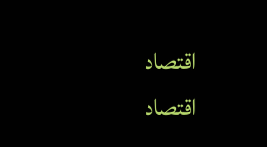اقتصاد
اقتصاد